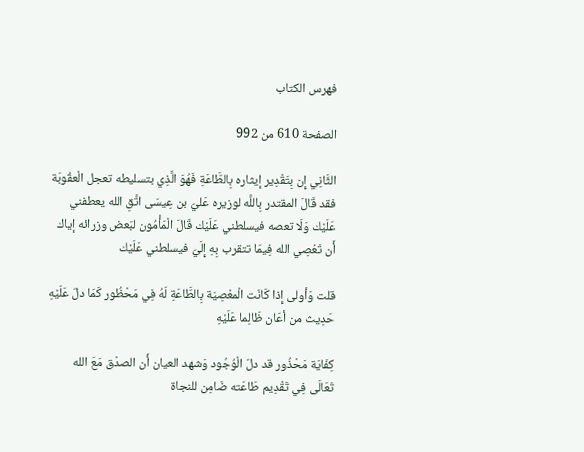فهرس الكتاب

الصفحة 610 من 992

الثَّانِي إِن بِتَقْدِير إيثاره بِالطَّاعَةِ فَهُوَ الَّذِي بتسليطه تعجل الْعقُوبَة فقد قَالَ المقتدر بِاللَّه لوزيره عَليّ بن عِيسَى اتَّقِ الله يعطفني عَلَيْك وَلَا تعصه فيسلطني عَلَيْك قَالَ الْمَأْمُون لبَعض وزرائه إياك أَن تَعْصِي الله فِيمَا تتقرب بِهِ إِلَيّ فيسلطني عَلَيْك

قلت وَأولى إِذا كَانَت الْمعْصِيَة بِالطَّاعَةِ لَهُ فِي مَحْظُور كَمَا دلّ عَلَيْهِ حَدِيث من أعَان ظَالِما عَلَيْهِ

كِفَايَة مَحْذُور قد دلّ الْوُجُود وَشهد العيان أَن الصدْق مَعَ الله تَعَالَى فِي تَقْدِيم طَاعَته ضَامِن للنجاة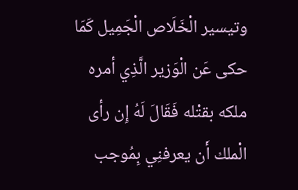وتيسير الْخَلَاص الْجَمِيل كَمَا حكى عَن الْوَزير الَّذِي أمره ملكه بقتْله فَقَالَ لَهُ إِن رأى الْملك أَن يعرفنِي بِمُوجب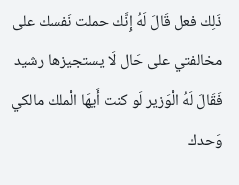ذَلِك فعل قَالَ لَهُ إِنَّك حملت نَفسك على مخالفتي على حَال لَا يستجيزها رشيد فَقَالَ لَهُ الْوَزير لَو كنت أَيهَا الْملك مالكي وَحدك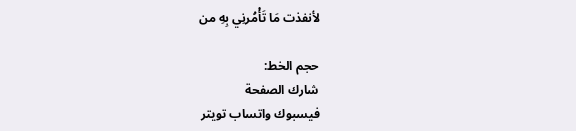لأنفذت مَا تَأْمُرنِي بِهِ من

حجم الخط:
شارك الصفحة
فيسبوك واتساب تويتر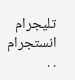تليجرام انستجرام
. .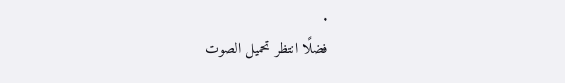.
فضلًا انتظر تحميل الصوت